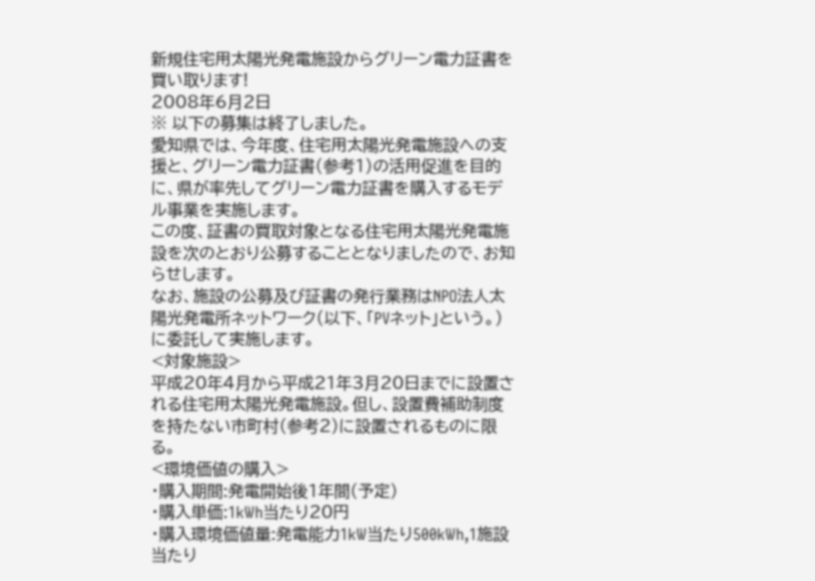新規住宅用太陽光発電施設からグリーン電力証書を買い取ります!
2008年6月2日
※ 以下の募集は終了しました。
愛知県では、今年度、住宅用太陽光発電施設への支援と、グリーン電力証書(参考1)の活用促進を目的に、県が率先してグリーン電力証書を購入するモデル事業を実施します。
この度、証書の買取対象となる住宅用太陽光発電施設を次のとおり公募することとなりましたので、お知らせします。
なお、施設の公募及び証書の発行業務はNPO法人太陽光発電所ネットワーク(以下、「PVネット」という。)に委託して実施します。
<対象施設>
平成20年4月から平成21年3月20日までに設置される住宅用太陽光発電施設。但し、設置費補助制度を持たない市町村(参考2)に設置されるものに限る。
<環境価値の購入>
・購入期間:発電開始後1年間(予定)
・購入単価:1kWh当たり20円
・購入環境価値量:発電能力1kW当たり500kWh,1施設当たり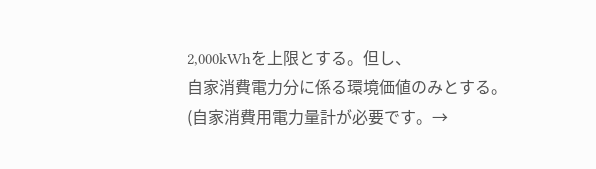2,000kWhを上限とする。但し、
自家消費電力分に係る環境価値のみとする。
(自家消費用電力量計が必要です。→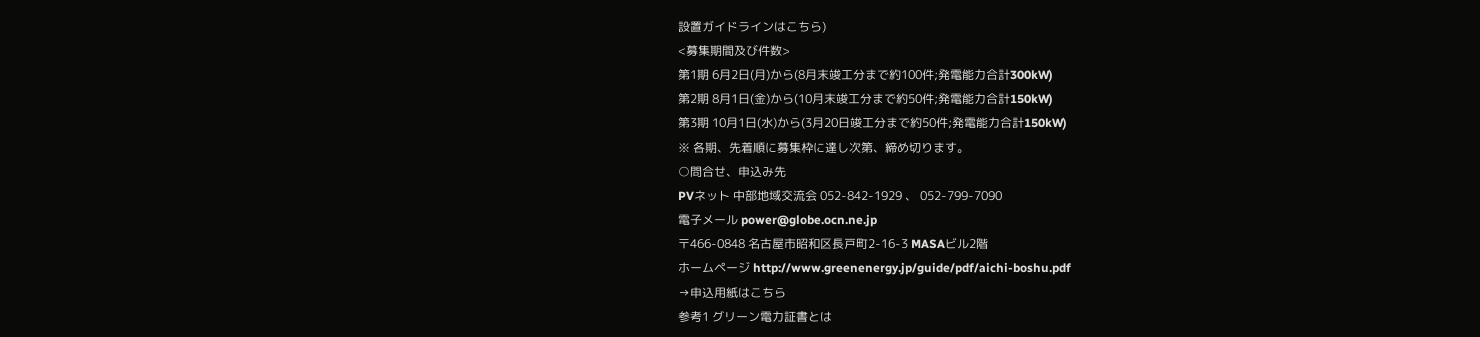設置ガイドラインはこちら)
<募集期間及び件数>
第1期 6月2日(月)から(8月末竣工分まで約100件;発電能力合計300kW)
第2期 8月1日(金)から(10月末竣工分まで約50件;発電能力合計150kW)
第3期 10月1日(水)から(3月20日竣工分まで約50件;発電能力合計150kW)
※ 各期、先着順に募集枠に達し次第、締め切ります。
○問合せ、申込み先
PVネット 中部地域交流会 052-842-1929 、 052-799-7090
電子メール power@globe.ocn.ne.jp
〒466-0848 名古屋市昭和区長戸町2-16-3 MASAビル2階
ホームページ http://www.greenenergy.jp/guide/pdf/aichi-boshu.pdf
→申込用紙はこちら
参考1 グリーン電力証書とは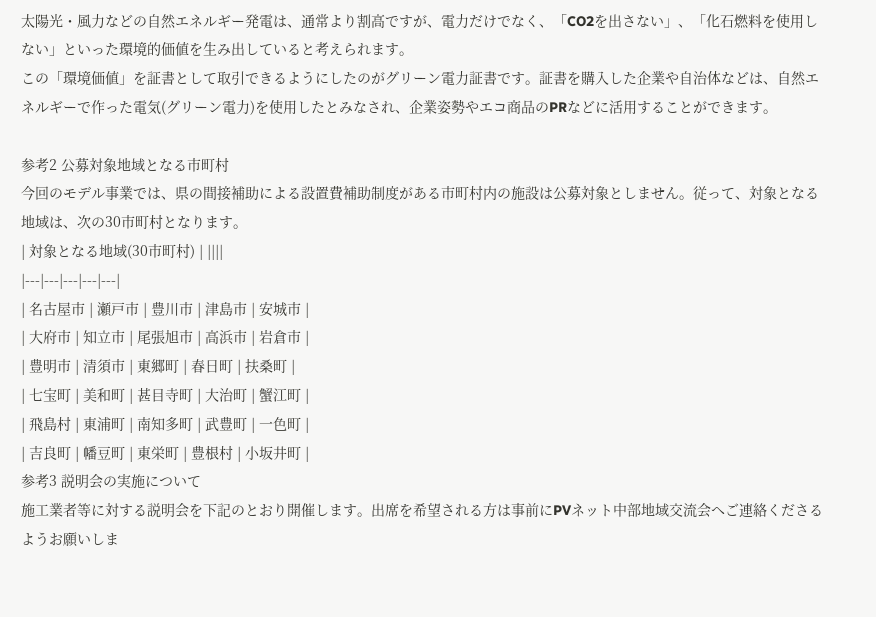太陽光・風力などの自然エネルギー発電は、通常より割高ですが、電力だけでなく、「CO2を出さない」、「化石燃料を使用しない」といった環境的価値を生み出していると考えられます。
この「環境価値」を証書として取引できるようにしたのがグリーン電力証書です。証書を購入した企業や自治体などは、自然エネルギーで作った電気(グリーン電力)を使用したとみなされ、企業姿勢やエコ商品のPRなどに活用することができます。

参考2 公募対象地域となる市町村
今回のモデル事業では、県の間接補助による設置費補助制度がある市町村内の施設は公募対象としません。従って、対象となる地域は、次の30市町村となります。
| 対象となる地域(30市町村) | ||||
|---|---|---|---|---|
| 名古屋市 | 瀬戸市 | 豊川市 | 津島市 | 安城市 |
| 大府市 | 知立市 | 尾張旭市 | 高浜市 | 岩倉市 |
| 豊明市 | 清須市 | 東郷町 | 春日町 | 扶桑町 |
| 七宝町 | 美和町 | 甚目寺町 | 大治町 | 蟹江町 |
| 飛島村 | 東浦町 | 南知多町 | 武豊町 | 一色町 |
| 吉良町 | 幡豆町 | 東栄町 | 豊根村 | 小坂井町 |
参考3 説明会の実施について
施工業者等に対する説明会を下記のとおり開催します。出席を希望される方は事前にPVネット中部地域交流会へご連絡くださるようお願いしま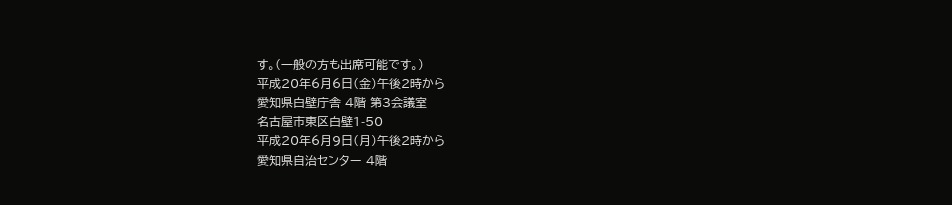す。(一般の方も出席可能です。)
平成20年6月6日(金)午後2時から
愛知県白壁庁舎 4階 第3会議室
名古屋市東区白壁1-50
平成20年6月9日(月)午後2時から
愛知県自治センター 4階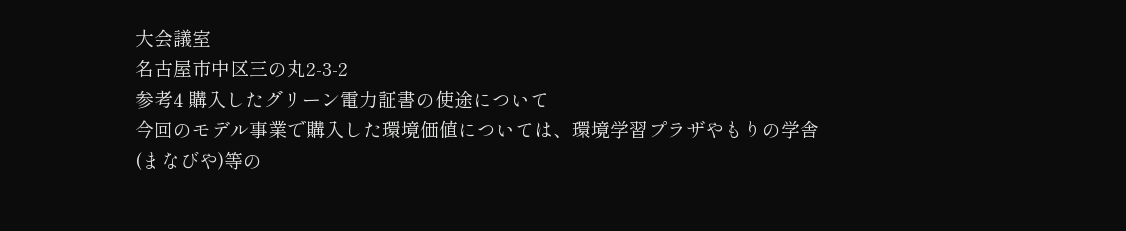大会議室
名古屋市中区三の丸2-3-2
参考4 購入したグリーン電力証書の使途について
今回のモデル事業で購入した環境価値については、環境学習プラザやもりの学舎(まなびや)等の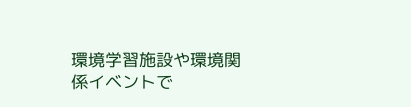環境学習施設や環境関係イベントで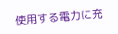使用する電力に充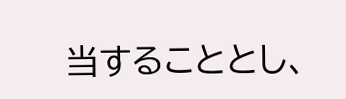当することとし、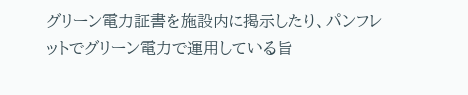グリーン電力証書を施設内に掲示したり、パンフレットでグリーン電力で運用している旨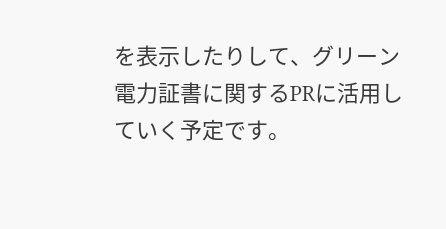を表示したりして、グリーン電力証書に関するPRに活用していく予定です。